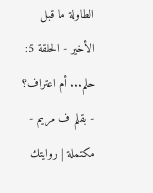الطاولة ما قبل الأخير - الحلقة 5: حلم... أم اعتراف؟ - بقلم ف مريم - مكتملة | روايتك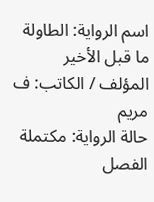اسم الرواية: الطاولة ما قبل الأخير
المؤلف / الكاتب: ف مريم
حالة الرواية: مكتملة
الفصل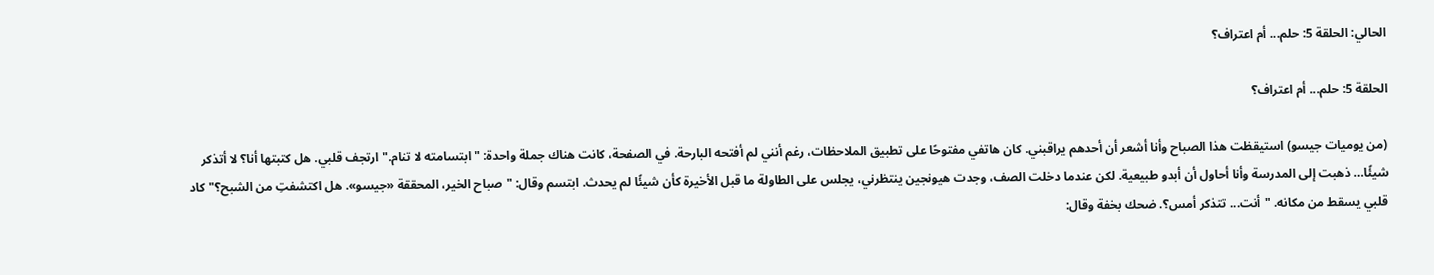الحالي: الحلقة 5: حلم... أم اعتراف؟

الحلقة 5: حلم... أم اعتراف؟

(من يوميات جيسو) استيقظت هذا الصباح وأنا أشعر أن أحدهم يراقبني. كان هاتفي مفتوحًا على تطبيق الملاحظات، رغم أنني لم أفتحه البارحة. في الصفحة، كانت هناك جملة واحدة: "ابتسامته لا تنام." ارتجف قلبي. هل كتبتها أنا؟ لا أتذكر شيئًا… ذهبت إلى المدرسة وأنا أحاول أن أبدو طبيعية. لكن عندما دخلت الصف، وجدت هيونجين ينتظرني، يجلس على الطاولة ما قبل الأخيرة كأن شيئًا لم يحدث. ابتسم وقال: "صباح الخير، المحققة «جيسو». هل اكتشفتِ من الشبح؟" كاد قلبي يسقط من مكانه. "أنت... تتذكر أمس؟. ضحك بخفة وقال: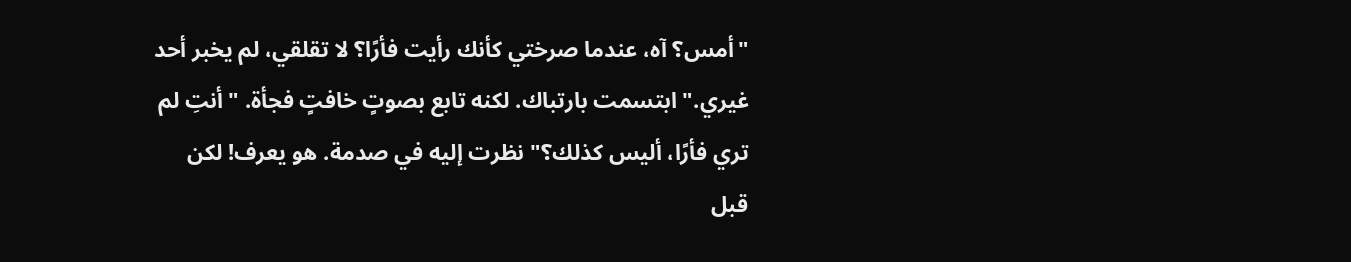"أمس؟ آه، عندما صرختي كأنك رأيت فأرًا؟ لا تقلقي، لم يخبر أحد غيري." ابتسمت بارتباك. لكنه تابع بصوتٍ خافتٍ فجأة. "أنتِ لم تري فأرًا، أليس كذلك؟" نظرت إليه في صدمة. هو يعرف! لكن قبل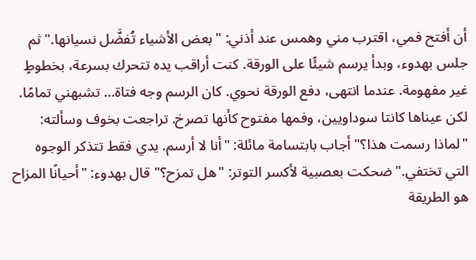أن أفتح فمي، اقترب مني وهمس عند أذني: "بعض الأشياء تُفضَّل نسيانها." ثم جلس بهدوء، وبدأ يرسم شيئًا على الورقة. كنت أراقب يده تتحرك بسرعة، بخطوطٍ غير مفهومة. عندما انتهى، دفع الورقة نحوي. كان الرسم وجه فتاة… تشبهني تمامًا. لكن عيناها كانتا سوداويين، وفمها مفتوح كأنها تصرخ. تراجعت بخوف وسألته: "لماذا رسمت هذا؟" أجاب بابتسامة مائلة: "أنا لا أرسم. يدي فقط تتذكر الوجوه التي تختفي." ضحكت بعصبية لأكسر التوتر: "هل تمزح؟" قال بهدوء: "أحيانًا المزاح هو الطريقة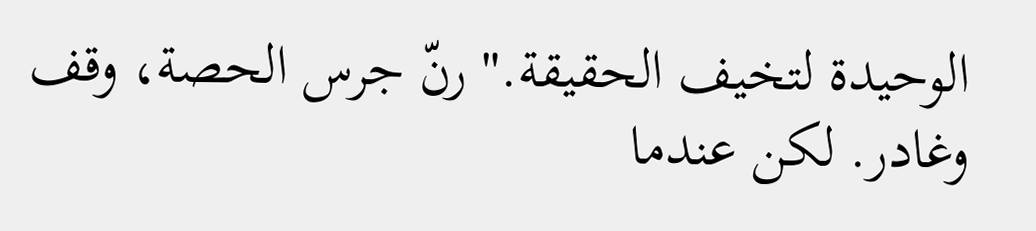الوحيدة لتخيف الحقيقة." رنّ جرس الحصة، وقف وغادر. لكن عندما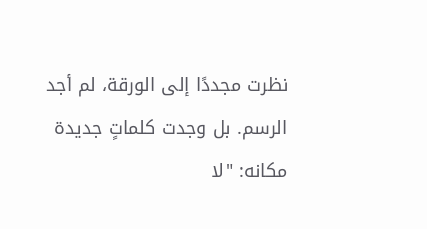نظرت مجددًا إلى الورقة، لم أجد الرسم. بل وجدت كلماتٍ جديدة مكانه: "لا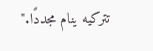تتركيه ينام مجددًا."